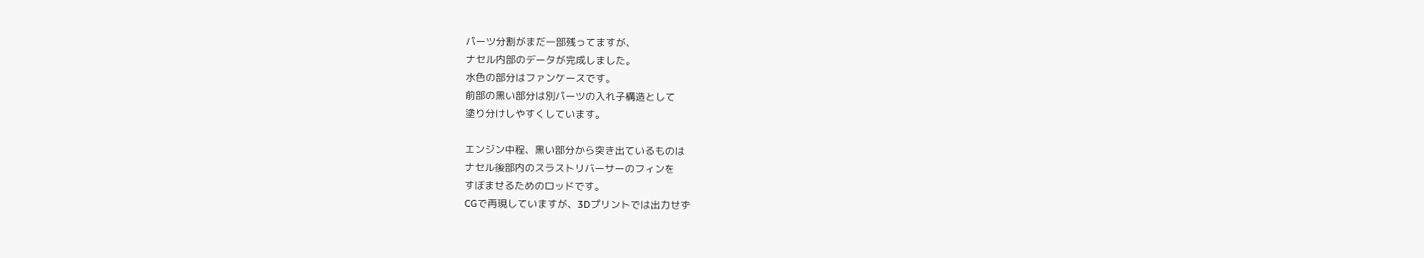パーツ分割がまだ一部残ってますが、
ナセル内部のデータが完成しました。
水色の部分はファンケースです。
前部の黒い部分は別パーツの入れ子構造として
塗り分けしやすくしています。

エンジン中程、黒い部分から突き出ているものは
ナセル後部内のスラストリバーサーのフィンを
すぼませるためのロッドです。
CGで再現していますが、3Dプリントでは出力せず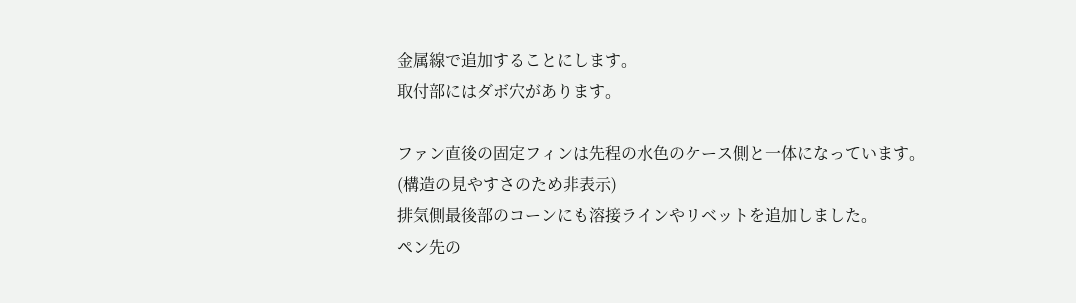金属線で追加することにします。
取付部にはダボ穴があります。

ファン直後の固定フィンは先程の水色のケース側と一体になっています。
(構造の見やすさのため非表示)
排気側最後部のコーンにも溶接ラインやリベットを追加しました。
ペン先の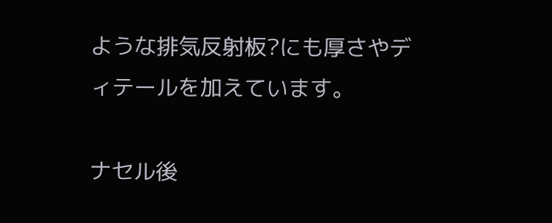ような排気反射板?にも厚さやディテールを加えています。

ナセル後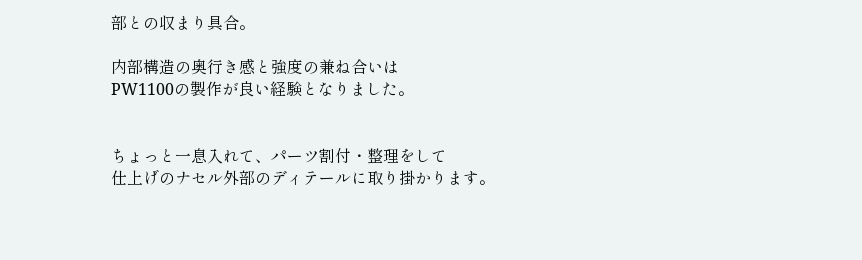部との収まり具合。

内部構造の奥行き感と強度の兼ね合いは
PW1100の製作が良い経験となりました。


ちょっと一息入れて、パーツ割付・整理をして
仕上げのナセル外部のディテールに取り掛かります。